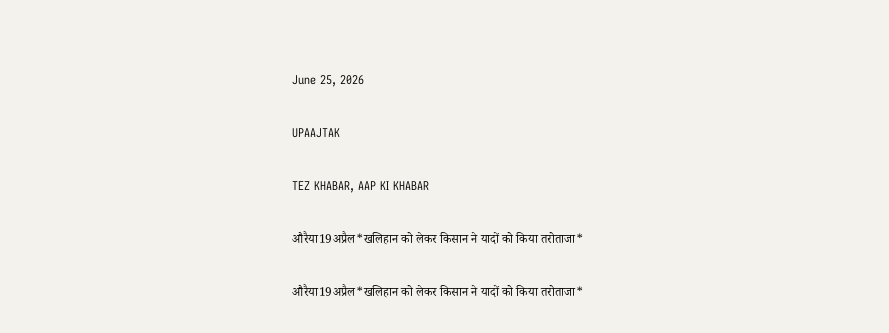June 25, 2026

UPAAJTAK

TEZ KHABAR, AAP KI KHABAR

औरैया19अप्रैल*खलिहान को लेकर किसान ने यादों को किया तरोताजा*

औरैया19अप्रैल*खलिहान को लेकर किसान ने यादों को किया तरोताजा*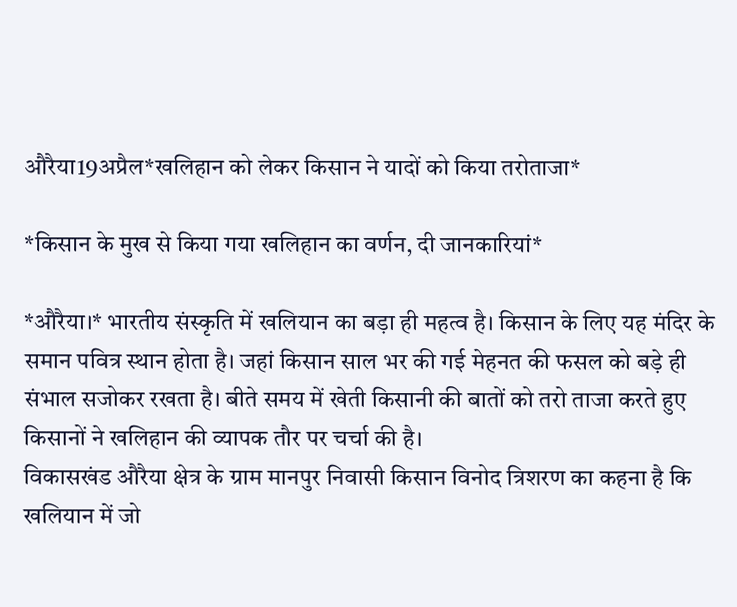औरैया19अप्रैल*खलिहान को लेकर किसान ने यादों को किया तरोताजा*

*किसान के मुख से किया गया खलिहान का वर्णन, दी जानकारियां*

*औरैया।* भारतीय संस्कृति में खलियान का बड़ा ही महत्व है। किसान के लिए यह मंदिर के समान पवित्र स्थान होता है। जहां किसान साल भर की गई मेहनत की फसल को बड़े ही संभाल सजोकर रखता है। बीते समय में खेती किसानी की बातों को तरो ताजा करते हुए किसानों ने खलिहान की व्यापक तौर पर चर्चा की है।
विकासखंड औरैया क्षेत्र के ग्राम मानपुर निवासी किसान विनोद त्रिशरण का कहना है कि खलियान में जो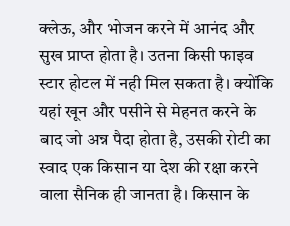क्लेऊ, और भोजन करने में आनंद और सुख प्राप्त होता है। उतना किसी फाइव स्टार होटल में नही मिल सकता है। क्योंकि यहां खून और पसीने से मेहनत करने के बाद जो अन्न पैदा होता है, उसकी रोटी का स्वाद एक किसान या देश की रक्षा करने वाला सैनिक ही जानता है। किसान के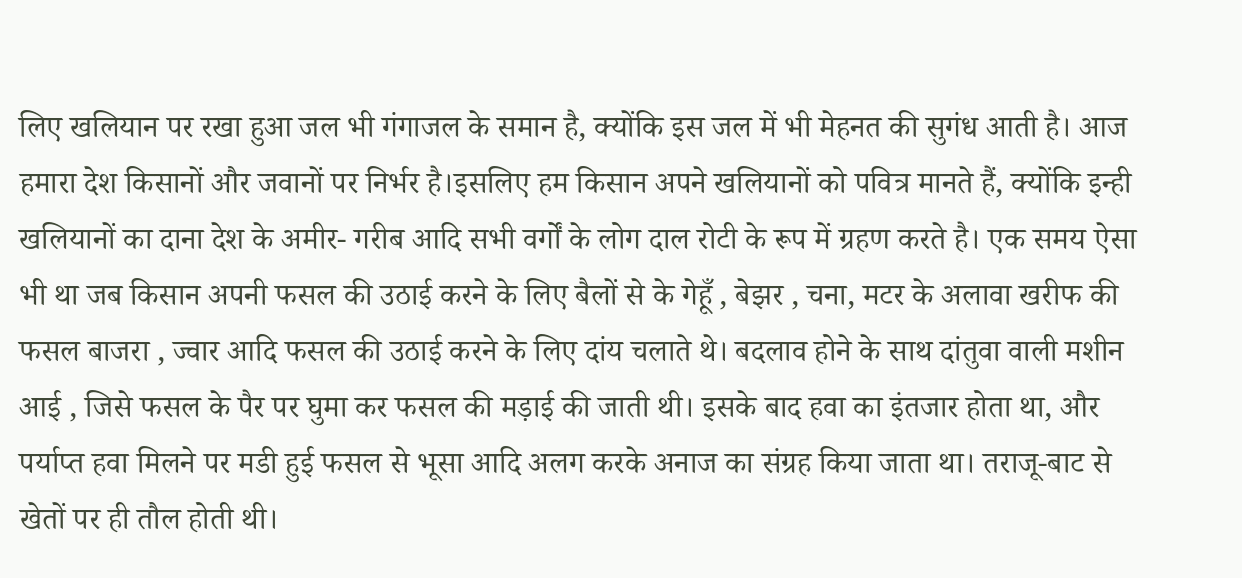लिए खलियान पर रखा हुआ जल भी गंगाजल के समान है, क्योंकि इस जल में भी मेहनत की सुगंध आती है। आज हमारा देश किसानों और जवानों पर निर्भर है।इसलिए हम किसान अपने खलियानों को पवित्र मानते हैं, क्योंकि इन्ही खलियानों का दाना देश के अमीर- गरीब आदि सभी वर्गों के लोग दाल रोटी के रूप में ग्रहण करते है। एक समय ऐसा भी था जब किसान अपनी फसल की उठाई करने के लिए बैलों से के गेहूँ , बेझर , चना, मटर के अलावा खरीफ की फसल बाजरा , ज्वार आदि फसल की उठाई करने के लिए दांय चलाते थे। बदलाव होने के साथ दांतुवा वाली मशीन आई , जिसे फसल के पैर पर घुमा कर फसल की मड़ाई की जाती थी। इसके बाद हवा का इंतजार होता था, और पर्याप्त हवा मिलने पर मडी हुई फसल से भूसा आदि अलग करके अनाज का संग्रह किया जाता था। तराजू-बाट से खेतों पर ही तौल होती थी।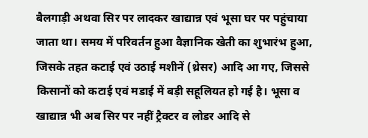बैलगाड़ी अथवा सिर पर लादकर खाद्यान्न एवं भूसा घर पर पहुंचाया जाता था। समय में परिवर्तन हुआ वैज्ञानिक खेती का शुभारंभ हुआ, जिसके तहत कटाई एवं उठाई मशीनें (थ्रेसर) आदि आ गए, जिससे किसानों को कटाई एवं मडाई में बड़ी सहूलियत हो गई है। भूसा व खाद्यान्न भी अब सिर पर नहीं ट्रैक्टर व लोडर आदि से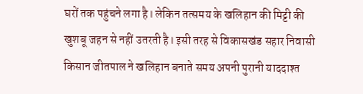घरों तक पहुंचने लगा है। लेकिन तत्समय के खलिहान की मिट्टी की खुशबू जहन से नहीं उतरती है। इसी तरह से विकासखंड सहार निवासी किसान जीतपाल ने खलिहान बनाते समय अपनी पुरानी याददाश्त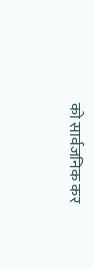को सार्वजनिक कर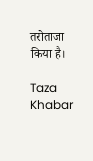तरोताजा किया है।

Taza Khabar